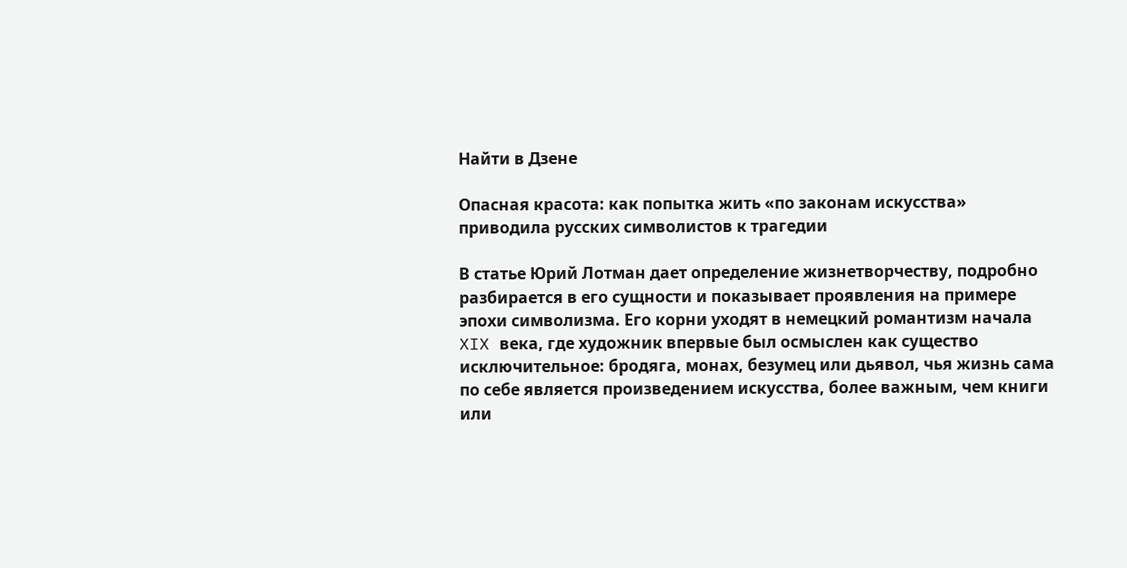Найти в Дзене

Опасная красота: как попытка жить «по законам искусства» приводила русских символистов к трагедии

В статье Юрий Лотман дает определение жизнетворчеству, подробно разбирается в его сущности и показывает проявления на примере эпохи символизма. Его корни уходят в немецкий романтизм начала XIX века, где художник впервые был осмыслен как существо исключительное: бродяга, монах, безумец или дьявол, чья жизнь сама по себе является произведением искусства, более важным, чем книги или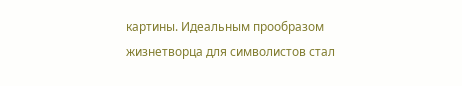картины. Идеальным прообразом жизнетворца для символистов стал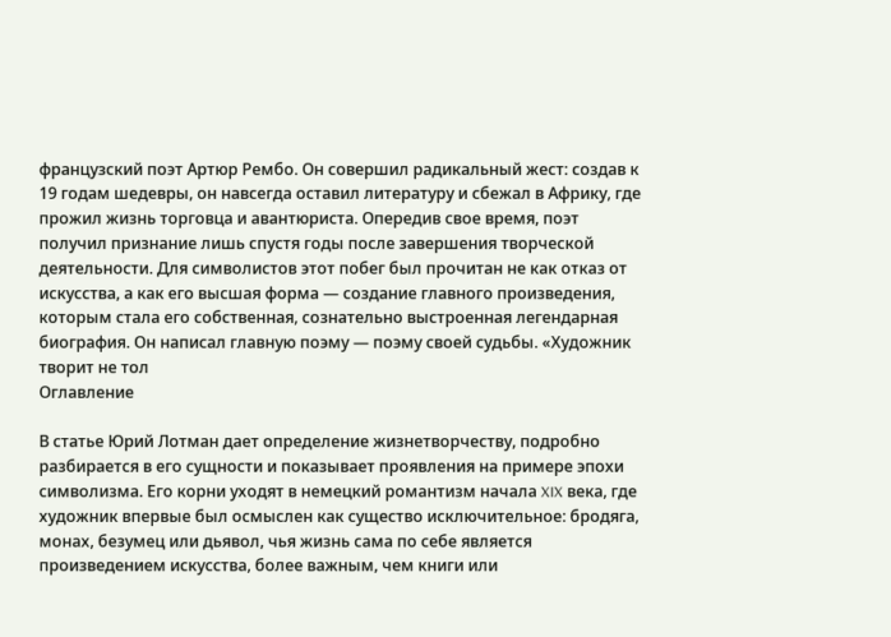французский поэт Артюр Рембо. Он совершил радикальный жест: создав к 19 годам шедевры, он навсегда оставил литературу и сбежал в Африку, где прожил жизнь торговца и авантюриста. Опередив свое время, поэт получил признание лишь спустя годы после завершения творческой деятельности. Для символистов этот побег был прочитан не как отказ от искусства, а как его высшая форма — создание главного произведения, которым стала его собственная, сознательно выстроенная легендарная биография. Он написал главную поэму — поэму своей судьбы. «Художник творит не тол
Оглавление

В статье Юрий Лотман дает определение жизнетворчеству, подробно разбирается в его сущности и показывает проявления на примере эпохи символизма. Его корни уходят в немецкий романтизм начала XIX века, где художник впервые был осмыслен как существо исключительное: бродяга, монах, безумец или дьявол, чья жизнь сама по себе является произведением искусства, более важным, чем книги или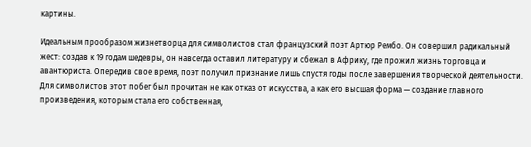картины.

Идеальным прообразом жизнетворца для символистов стал французский поэт Артюр Рембо. Он совершил радикальный жест: создав к 19 годам шедевры, он навсегда оставил литературу и сбежал в Африку, где прожил жизнь торговца и авантюриста. Опередив свое время, поэт получил признание лишь спустя годы после завершения творческой деятельности. Для символистов этот побег был прочитан не как отказ от искусства, а как его высшая форма — создание главного произведения, которым стала его собственная,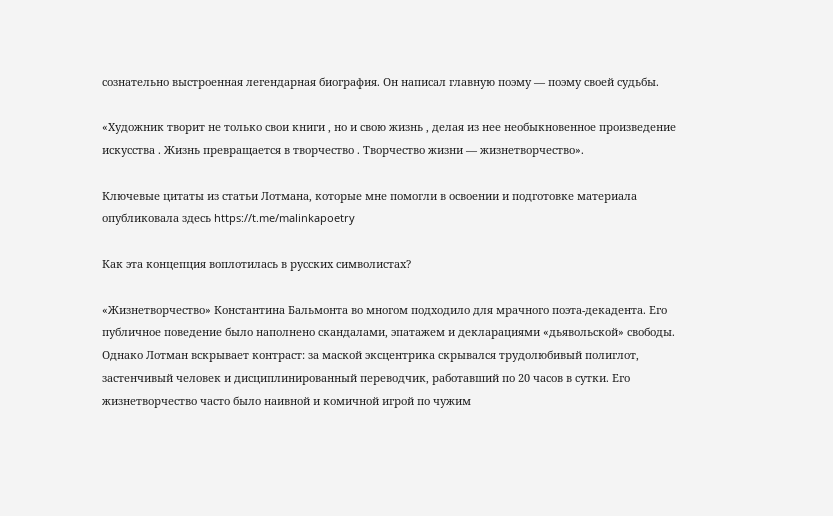сознательно выстроенная легендарная биография. Он написал главную поэму — поэму своей судьбы.

«Художник творит не только свои книги , но и свою жизнь , делая из нее необыкновенное произведение искусства . Жизнь превращается в творчество . Творчество жизни — жизнетворчество».

Ключевые цитаты из статьи Лотмана, которые мне помогли в освоении и подготовке материала опубликовала здесь https://t.me/malinkapoetry

Как эта концепция воплотилась в русских символистах?

«Жизнетворчество» Константина Бальмонта во многом подходило для мрачного поэта-декадента. Его публичное поведение было наполнено скандалами, эпатажем и декларациями «дьявольской» свободы. Однако Лотман вскрывает контраст: за маской эксцентрика скрывался трудолюбивый полиглот, застенчивый человек и дисциплинированный переводчик, работавший по 20 часов в сутки. Его жизнетворчество часто было наивной и комичной игрой по чужим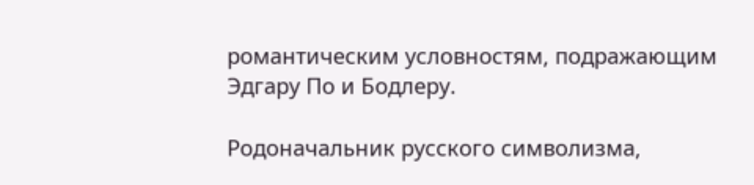романтическим условностям, подражающим Эдгару По и Бодлеру.

Родоначальник русского символизма,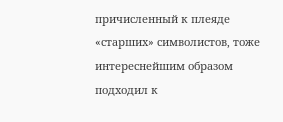причисленный к плеяде «старших» символистов, тоже интереснейшим образом подходил к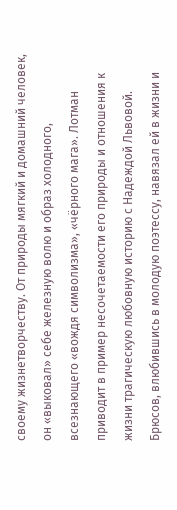своему жизнетворчеству. От природы мягкий и домашний человек, он «выковал» себе железную волю и образ холодного, всезнающего «вождя символизма», «чёрного мага». Лотман приводит в пример несочетаемости его природы и отношения к жизни трагическую любовную историю с Надеждой Львовой. Брюсов, влюбившись в молодую поэтессу, навязал ей в жизни и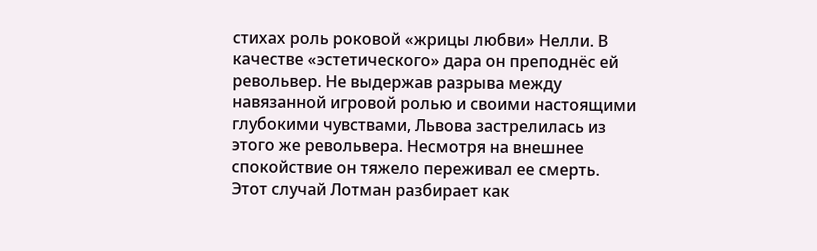стихах роль роковой «жрицы любви» Нелли. В качестве «эстетического» дара он преподнёс ей револьвер. Не выдержав разрыва между навязанной игровой ролью и своими настоящими глубокими чувствами, Львова застрелилась из этого же револьвера. Несмотря на внешнее спокойствие он тяжело переживал ее смерть. Этот случай Лотман разбирает как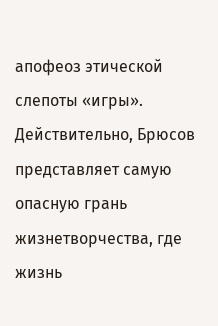апофеоз этической слепоты «игры». Действительно, Брюсов представляет самую опасную грань жизнетворчества, где жизнь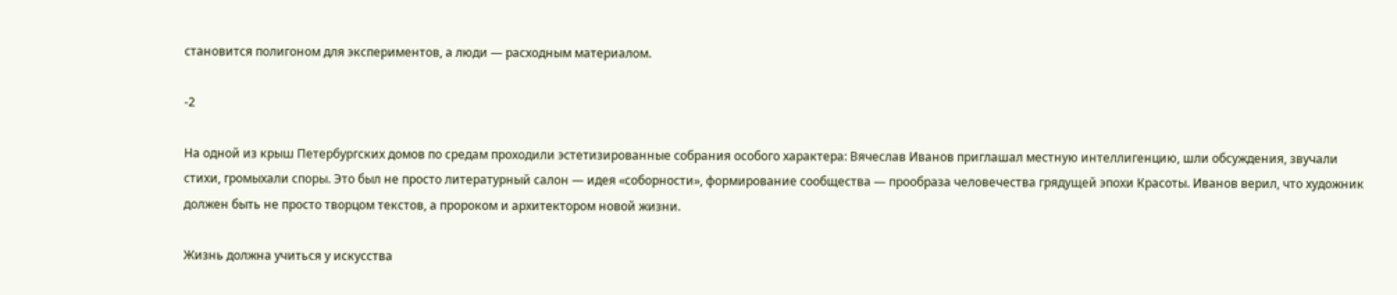становится полигоном для экспериментов, а люди — расходным материалом.

-2

На одной из крыш Петербургских домов по средам проходили эстетизированные собрания особого характера: Вячеслав Иванов приглашал местную интеллигенцию, шли обсуждения, звучали стихи, громыхали споры. Это был не просто литературный салон — идея «соборности», формирование сообщества — прообраза человечества грядущей эпохи Красоты. Иванов верил, что художник должен быть не просто творцом текстов, а пророком и архитектором новой жизни.

Жизнь должна учиться у искусства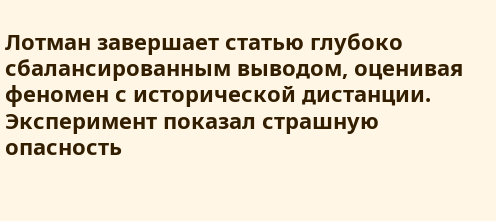Лотман завершает статью глубоко сбалансированным выводом, оценивая феномен с исторической дистанции. Эксперимент показал страшную опасность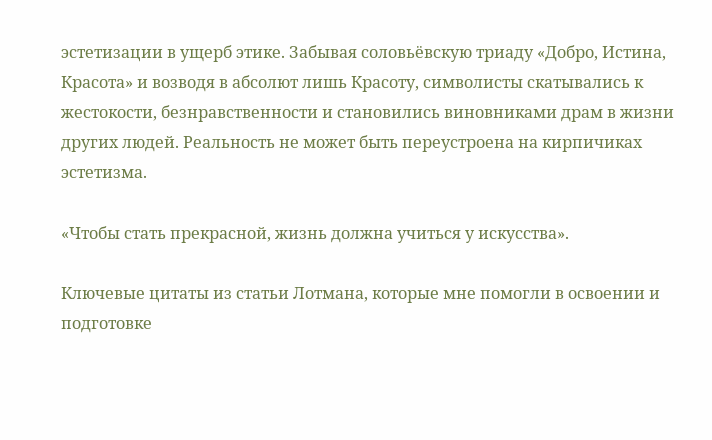эстетизации в ущерб этике. Забывая соловьёвскую триаду «Добро, Истина, Красота» и возводя в абсолют лишь Красоту, символисты скатывались к жестокости, безнравственности и становились виновниками драм в жизни других людей. Реальность не может быть переустроена на кирпичиках эстетизма.

«Чтобы стать прекрасной, жизнь должна учиться у искусства».

Ключевые цитаты из статьи Лотмана, которые мне помогли в освоении и подготовке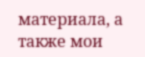материала, а также мои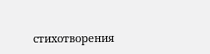стихотворения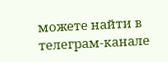можете найти в телеграм-канале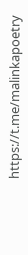https://t.me/malinkapoetry